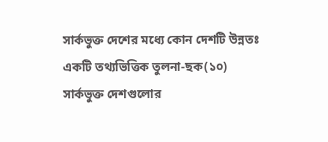সার্কভুক্ত দেশের মধ্যে কোন দেশটি উন্নতঃ একটি তথ্যভিত্তিক তুলনা-ছক(১০)
সার্কভুক্ত দেশগুলোর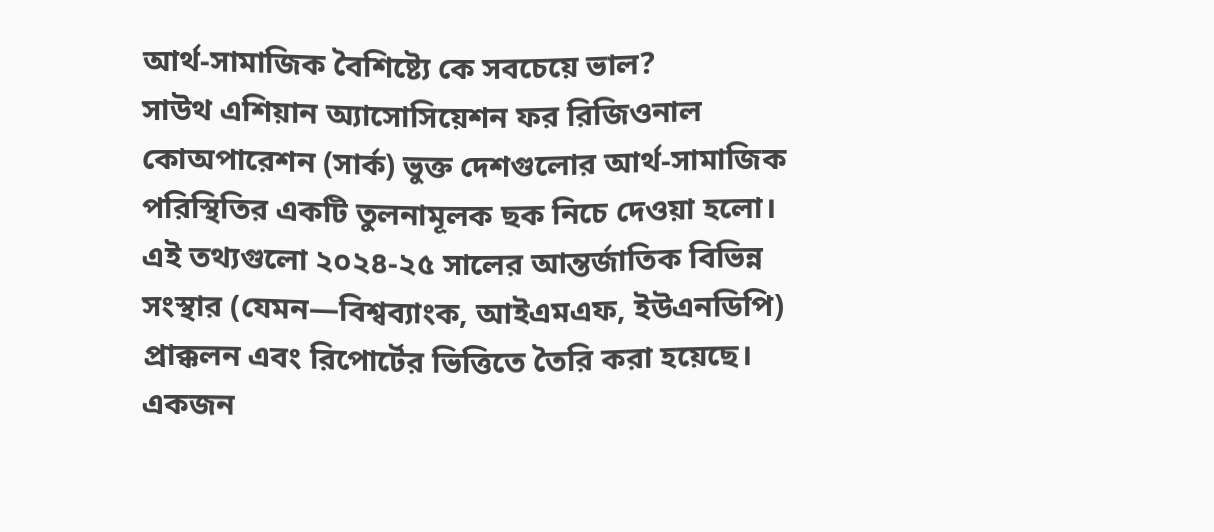আর্থ-সামাজিক বৈশিষ্ট্যে কে সবচেয়ে ভাল?
সাউথ এশিয়ান অ্যাসোসিয়েশন ফর রিজিওনাল কোঅপারেশন (সার্ক) ভুক্ত দেশগুলোর আর্থ-সামাজিক পরিস্থিতির একটি তুলনামূলক ছক নিচে দেওয়া হলো। এই তথ্যগুলো ২০২৪-২৫ সালের আন্তর্জাতিক বিভিন্ন সংস্থার (যেমন—বিশ্বব্যাংক, আইএমএফ, ইউএনডিপি) প্রাক্কলন এবং রিপোর্টের ভিত্তিতে তৈরি করা হয়েছে।
একজন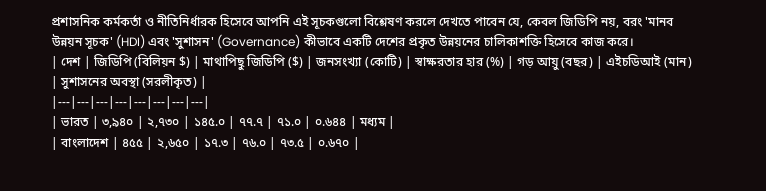প্রশাসনিক কর্মকর্তা ও নীতিনির্ধারক হিসেবে আপনি এই সূচকগুলো বিশ্লেষণ করলে দেখতে পাবেন যে, কেবল জিডিপি নয়, বরং 'মানব উন্নয়ন সূচক' (HDI) এবং 'সুশাসন' (Governance) কীভাবে একটি দেশের প্রকৃত উন্নয়নের চালিকাশক্তি হিসেবে কাজ করে।
| দেশ | জিডিপি (বিলিয়ন $) | মাথাপিছু জিডিপি ($) | জনসংখ্যা (কোটি) | স্বাক্ষরতার হার (%) | গড় আয়ু (বছর) | এইচডিআই (মান) | সুশাসনের অবস্থা (সরলীকৃত) |
|---|---|---|---|---|---|---|---|
| ভারত | ৩,৯৪০ | ২,৭৩০ | ১৪৫.০ | ৭৭.৭ | ৭১.০ | ০.৬৪৪ | মধ্যম |
| বাংলাদেশ | ৪৫৫ | ২,৬৫০ | ১৭.৩ | ৭৬.০ | ৭৩.৫ | ০.৬৭০ |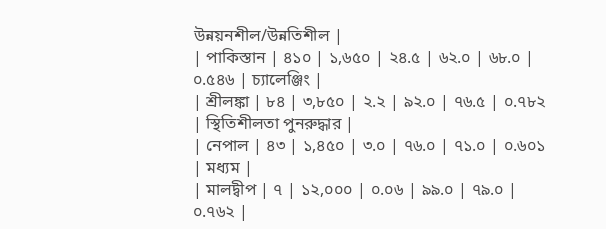উন্নয়নশীল/উন্নতিশীল |
| পাকিস্তান | ৪১০ | ১,৬৫০ | ২৪.৫ | ৬২.০ | ৬৮.০ | ০.৫৪৬ | চ্যালেঞ্জিং |
| শ্রীলঙ্কা | ৮৪ | ৩,৮৫০ | ২.২ | ৯২.০ | ৭৬.৫ | ০.৭৮২ | স্থিতিশীলতা পুনরুদ্ধার |
| নেপাল | ৪৩ | ১,৪৫০ | ৩.০ | ৭৬.০ | ৭১.০ | ০.৬০১ | মধ্যম |
| মালদ্বীপ | ৭ | ১২,০০০ | ০.০৬ | ৯৯.০ | ৭৯.০ | ০.৭৬২ |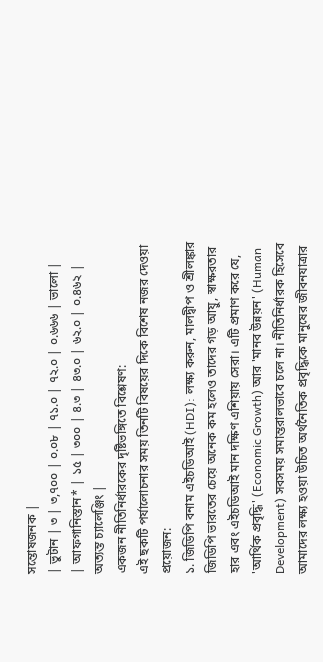সন্তোষজনক |
| ভুটান | ৩ | ৩,৭০০ | ০.০৮ | ৭১.০ | ৭২.০ | ০.৬৬৬ | ভালো |
| আফগানিস্তান* | ১৫ | ৩০০ | ৪.৩ | ৪৩.০ | ৬২.০ | ০.৪৬২ | অত্যন্ত চ্যালেঞ্জিং |
একজন নীতিনির্ধারকের দৃষ্টিভঙ্গিতে বিশ্লেষণ:
এই ছকটি পর্যালোচনার সময় তিনটি বিষয়ের দিকে বিশেষ নজর দেওয়া প্রয়োজন:
১. জিডিপি বনাম এইচডিআই (HDI): লক্ষ্য করুন, মালদ্বীপ ও শ্রীলঙ্কার জিডিপি ভারতের চেয়ে অনেক কম হলেও তাদের গড় আয়ু, স্বাক্ষরতার হার এবং এইচডিআই মান দক্ষিণ এশিয়ায় সেরা। এটি প্রমাণ করে যে, 'আর্থিক প্রবৃদ্ধি' (Economic Growth) আর 'মানব উন্নয়ন' (Human Development) সবসময় সমান্তরালভাবে চলে না। নীতিনির্ধারক হিসেবে আমাদের লক্ষ্য হওয়া উচিত অর্থনৈতিক প্রবৃদ্ধিকে মানুষের জীবনযাত্রার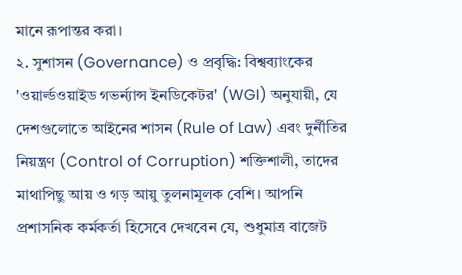মানে রূপান্তর করা।
২. সুশাসন (Governance) ও প্রবৃদ্ধি: বিশ্বব্যাংকের 'ওয়ার্ল্ডওয়াইড গভর্ন্যান্স ইনডিকেটর' (WGI) অনুযায়ী, যে দেশগুলোতে আইনের শাসন (Rule of Law) এবং দুর্নীতির নিয়ন্ত্রণ (Control of Corruption) শক্তিশালী, তাদের মাথাপিছু আয় ও গড় আয়ু তুলনামূলক বেশি। আপনি প্রশাসনিক কর্মকর্তা হিসেবে দেখবেন যে, শুধুমাত্র বাজেট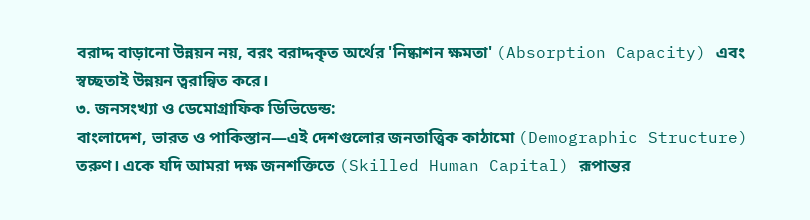বরাদ্দ বাড়ানো উন্নয়ন নয়, বরং বরাদ্দকৃত অর্থের 'নিষ্কাশন ক্ষমতা' (Absorption Capacity) এবং স্বচ্ছতাই উন্নয়ন ত্বরান্বিত করে।
৩. জনসংখ্যা ও ডেমোগ্রাফিক ডিভিডেন্ড:
বাংলাদেশ, ভারত ও পাকিস্তান—এই দেশগুলোর জনতাত্ত্বিক কাঠামো (Demographic Structure) তরুণ। একে যদি আমরা দক্ষ জনশক্তিতে (Skilled Human Capital) রূপান্তর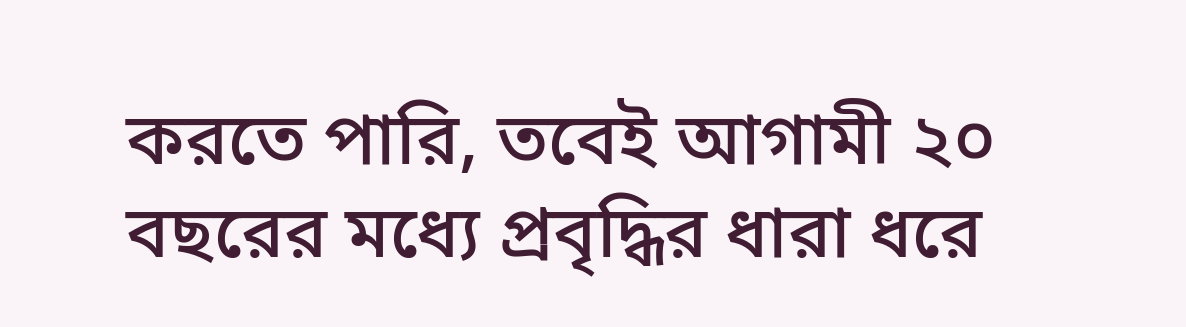করতে পারি, তবেই আগামী ২০ বছরের মধ্যে প্রবৃদ্ধির ধারা ধরে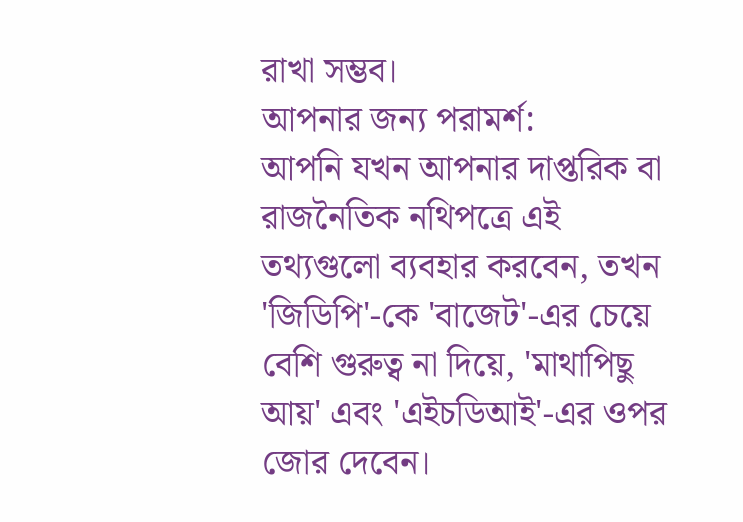রাখা সম্ভব।
আপনার জন্য পরামর্শ:
আপনি যখন আপনার দাপ্তরিক বা রাজনৈতিক নথিপত্রে এই তথ্যগুলো ব্যবহার করবেন, তখন 'জিডিপি'-কে 'বাজেট'-এর চেয়ে বেশি গুরুত্ব না দিয়ে, 'মাথাপিছু আয়' এবং 'এইচডিআই'-এর ওপর জোর দেবেন।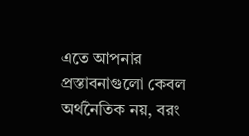এতে আপনার প্রস্তাবনাগুলো কেবল অর্থনৈতিক নয়, বরং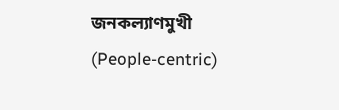জনকল্যাণমুখী (People-centric)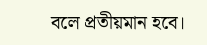বলে প্রতীয়মান হবে।